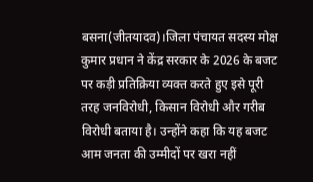बसना(जीतयादव)।जिला पंचायत सदस्य मोक्ष कुमार प्रधान ने केंद्र सरकार के 2026 के बजट पर कड़ी प्रतिक्रिया व्यक्त करते हुए इसे पूरी तरह जनविरोधी, किसान विरोधी और गरीब विरोधी बताया है। उन्होंने कहा कि यह बजट आम जनता की उम्मीदों पर खरा नहीं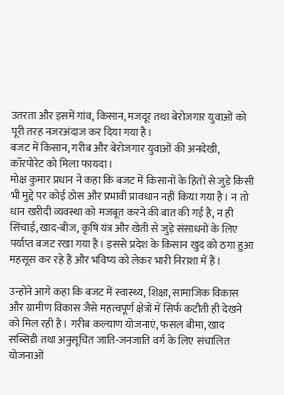उतरता और इसमें गांव, किसान, मजदूर तथा बेरोजगार युवाओं को पूरी तरह नजरअंदाज कर दिया गया है।
बजट में किसान, गरीब और बेरोजगार युवाओं की अनदेखी, कॉरपोरेट को मिला फायदा।
मोक्ष कुमार प्रधान ने कहा कि बजट में किसानों के हितों से जुड़े किसी भी मुद्दे पर कोई ठोस और प्रभावी प्रावधान नहीं किया गया है। न तो धान खरीदी व्यवस्था को मजबूत करने की बात की गई है, न ही सिंचाई, खाद-बीज, कृषि यंत्र और खेती से जुड़े संसाधनों के लिए पर्याप्त बजट रखा गया है। इससे प्रदेश के किसान खुद को ठगा हुआ महसूस कर रहे हैं और भविष्य को लेकर भारी निराशा में हैं।

उन्होंने आगे कहा कि बजट में स्वास्थ्य, शिक्षा, सामाजिक विकास और ग्रामीण विकास जैसे महत्वपूर्ण क्षेत्रों में सिर्फ कटौती ही देखने को मिल रही है। गरीब कल्याण योजनाएं, फसल बीमा, खाद सब्सिडी तथा अनुसूचित जाति-जनजाति वर्ग के लिए संचालित योजनाओं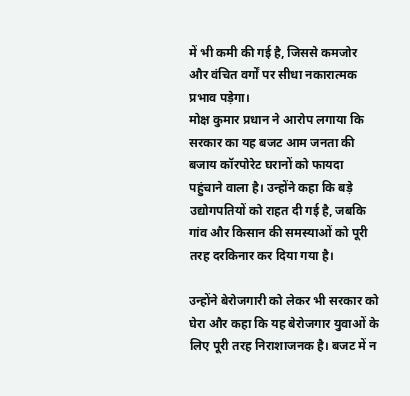में भी कमी की गई है, जिससे कमजोर और वंचित वर्गों पर सीधा नकारात्मक प्रभाव पड़ेगा।
मोक्ष कुमार प्रधान ने आरोप लगाया कि सरकार का यह बजट आम जनता की बजाय कॉरपोरेट घरानों को फायदा पहुंचाने वाला है। उन्होंने कहा कि बड़े उद्योगपतियों को राहत दी गई है, जबकि गांव और किसान की समस्याओं को पूरी तरह दरकिनार कर दिया गया है।

उन्होंने बेरोजगारी को लेकर भी सरकार को घेरा और कहा कि यह बेरोजगार युवाओं के लिए पूरी तरह निराशाजनक है। बजट में न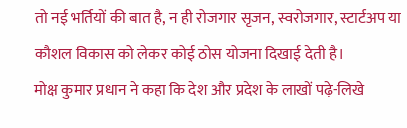तो नई भर्तियों की बात है, न ही रोजगार सृजन, स्वरोजगार, स्टार्टअप या कौशल विकास को लेकर कोई ठोस योजना दिखाई देती है।
मोक्ष कुमार प्रधान ने कहा कि देश और प्रदेश के लाखों पढ़े-लिखे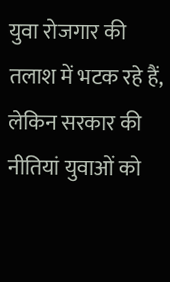युवा रोजगार की तलाश में भटक रहे हैं, लेकिन सरकार की नीतियां युवाओं को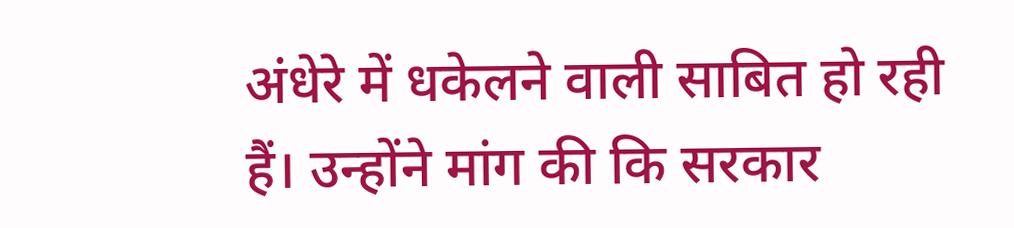अंधेरे में धकेलने वाली साबित हो रही हैं। उन्होंने मांग की कि सरकार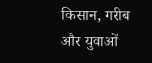किसान, गरीब और युवाओं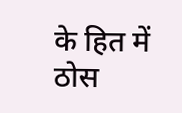के हित में ठोस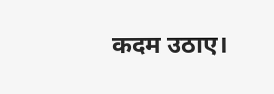कदम उठाए।